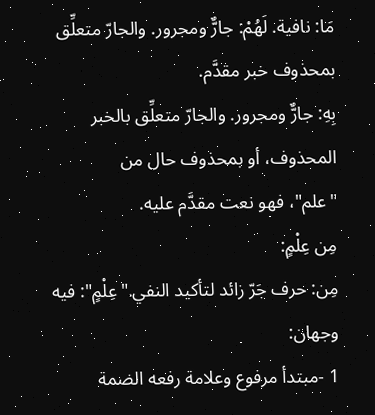مَا: نافية. لَهُمْ: جارٌّ ومجرور. والجارّ متعلِّق بمحذوف خبر مقدَّم.
بِهِ: جارٌّ ومجرور. والجارّ متعلِّق بالخبر المحذوف، أو بمحذوف حال من
"علم"، فهو نعت مقدَّم عليه.
مِن عِلْمٍ:
مِن: حرف جَرّ زائد لتأكيد النفي."عِلْمٍ": فيه وجهان:
1 -مبتدأ مرفوع وعلامة رفعه الضمة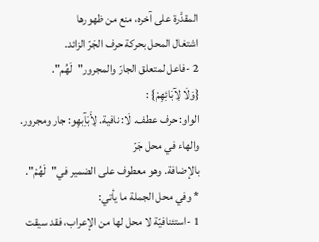المقدَّرة على آخره، منع من ظهورها
اشتغال المحل بحركة حرف الجَرّ الزائد.
2 -فاعل لمتعلق الجارّ والمجرور"لَهُم".
{وَلَا لِآبَائِهِمْ} :
الواو: حرف عطف. لَا: نافية. لِأَبَآِبهِو: جار ومجرور. والهاء في محل جَرّ
بالإضافة. وهو معطوف على الضمير في"لَهُمْ".
* وفي محل الجملة ما يأتي:
1 -استئنافيّة لا محل لها من الإعراب، فقد سيقت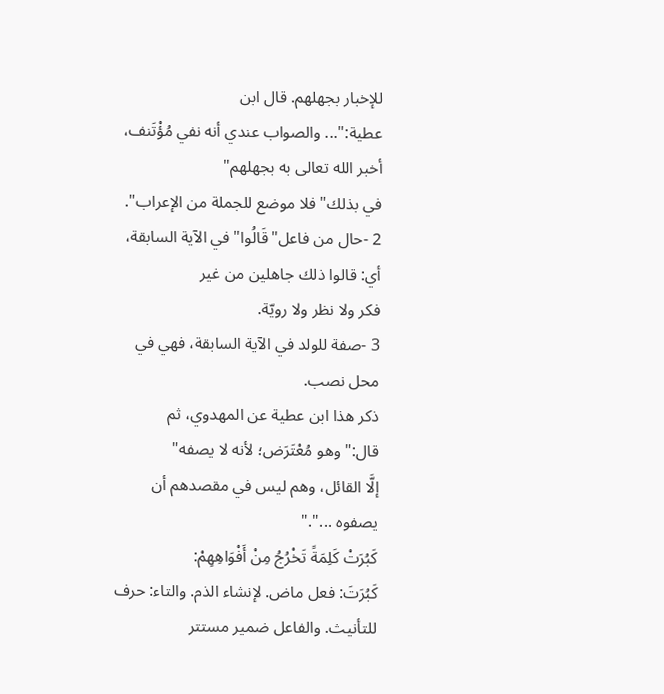للإخبار بجهلهم. قال ابن
عطية:"... والصواب عندي أنه نفي مُؤْتَنف، أخبر الله تعالى به بجهلهم"
في بذلك"فلا موضع للجملة من الإعراب".
2 -حال من فاعل"قَالُوا"في الآية السابقة، أي: قالوا ذلك جاهلين من غير
فكر ولا نظر ولا رويّة.
3 -صفة للولد في الآية السابقة، فهي في محل نصب.
ذكر هذا ابن عطية عن المهدوي، ثم قال:"وهو مُعْتَرَض؛ لأنه لا يصفه"
إلَّا القائل، وهم ليس في مقصدهم أن يصفوه ..."."
كَبُرَتْ كَلِمَةً تَخْرُجُ مِنْ أَفْوَاهِهِمْ:
كَبُرَتَ: فعل ماض. لإنشاء الذم. والتاء: حرف للتأنيث. والفاعل ضمير مستتر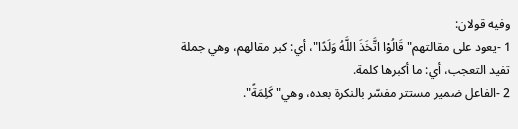وفيه قولان:
1 -يعود على مقالتهم"قَالُوْا اتَّخَذَ اللَّهُ وَلَدًا"، أي: كبر مقالهم، وهي جملة
تفيد التعجب، أي: ما أكبرها كلمة.
2 -الفاعل ضمير مستتر مفسّر بالنكرة بعده، وهي"كَلِمَةً".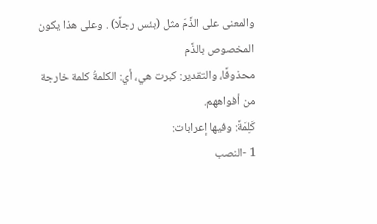والمعنى على الذَّمّ مثل (بئس رجلًا) . وعلى هذا يكون المخصوص بالذَّم
محذوفًا، والتقدير: كبرت هي، أي: الكلمةُ كلمة خارجة من أفواههم.
كَلِمَةً: وفيها إعرابات:
1 -النصب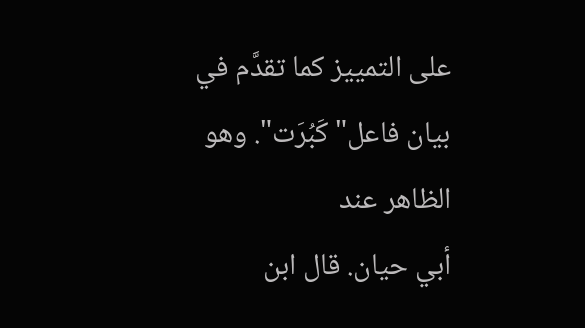على التمييز كما تقدَّم في بيان فاعل"كَبُرَت". وهو الظاهر عند
أبي حيان. قال ابن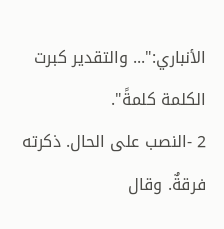الأنباري:"... والتقدير كبرت الكلمة كلمةً".
2 -النصب على الحال. ذكرته فرقةٌ. وقال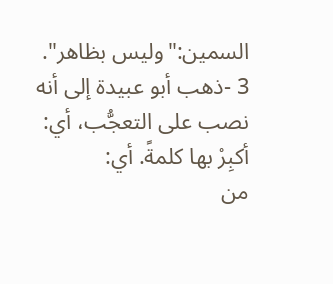السمين:"وليس بظاهر".
3 -ذهب أبو عبيدة إلى أنه نصب على التعجُّب، أي: أكبِرْ بها كلمةً. أي:
من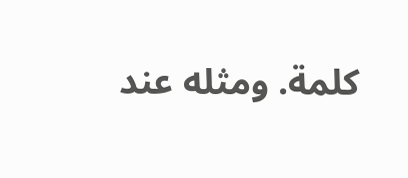كلمة. ومثله عند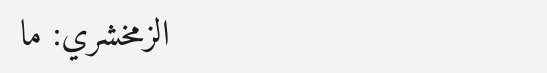الزمخشري: ما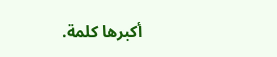أكبرها كلمة.